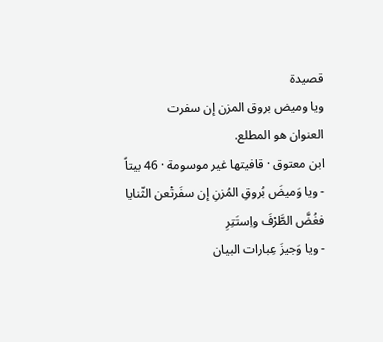قصيدة
ويا وميض بروق المزن إن سفرت
العنوان هو المطلع.
ابن معتوق · قافيتها غير موسومة · 46 بيتاً
- ويا وَميضَ بُروقِ المُزنِ إن سفَرتْعن الثّنايا فغُضَّ الطَّرْفَ واِستَتِرِ
- ويا وَجيزَ عِبارات البيان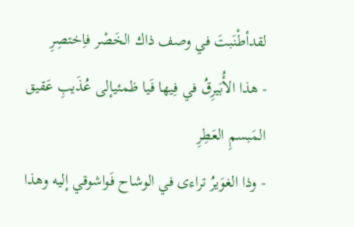لقدأطْنَبتَ في وصف ذاك الخَصْر فاِختصِرِ
- هذا الأُبَيرِقُ في فِيها فَيا ظمئيإلى عُذَيبِ عَقيق المَبسمِ العَطِرِ
- وذا الغوَيرُ تراءى في الوشاح فَواشوقي إليه وهذا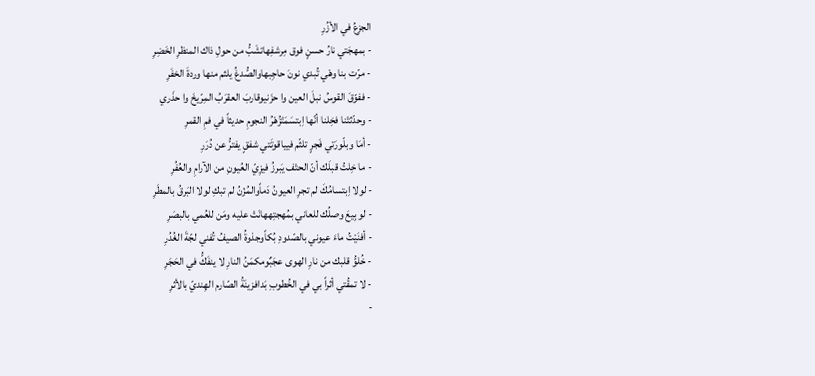الجزعُ في الأزُرِ
- بمهجَتي نارُ حسنٍ فوق مِرشفِهاتشَبُّ من حولِ ذاك المنظرِ الخَضِرِ
- مرّت بنا وهْي تُبدي نونَ حاجِبهاوالصُّدغُ يلثم منها وردةَ الخفَرِ
- ففوّقَ القوسُ نبلَ العين وا حزَنيوقاربَ العقرَبُ المِرّيخَ وا حذَري
- وحدّثتْنا فخِلنا أنّها اِبتسَمَتْزُهْرُ النجومِ حديثاً في فمِ القمرِ
- أمَا وبلّورَتي فَجرٍ تلثّم فيياقوتَتي شفقٍ يفترُّ عن دُرَرِ
- ما خِلتُ قبلَك أنّ الحتْف يَبرزُ فيزِيّ العُيونِ من الآرامِ والعُفُرِ
- لولا اِبتسامُكَ لم تجرِ العيونُ دَماًوالمُزْنُ لم تبكِ لولا البَرقُ بالمطَرِ
- لو بِيعَ وصلُك للعاني بمُهجتِههانَتْ عليه ومَن للعُمي بالبصَرِ
- أفنَيْتُ ماءَ عيوني بالصّدودِ بُكاًوجذوةُ الصيفُ تُفني لجّةَ الغُدُرِ
- خُلوُّ قلبك من نارِ الهوى عجَبٌومكمَنُ النارِ لا ينفَكُّ في الحَجَرِ
- لا تمقُتي أثراً بي في الخُطوبِ بَدافزينَةُ الصّارم الهِنديّ بالأثرِ
-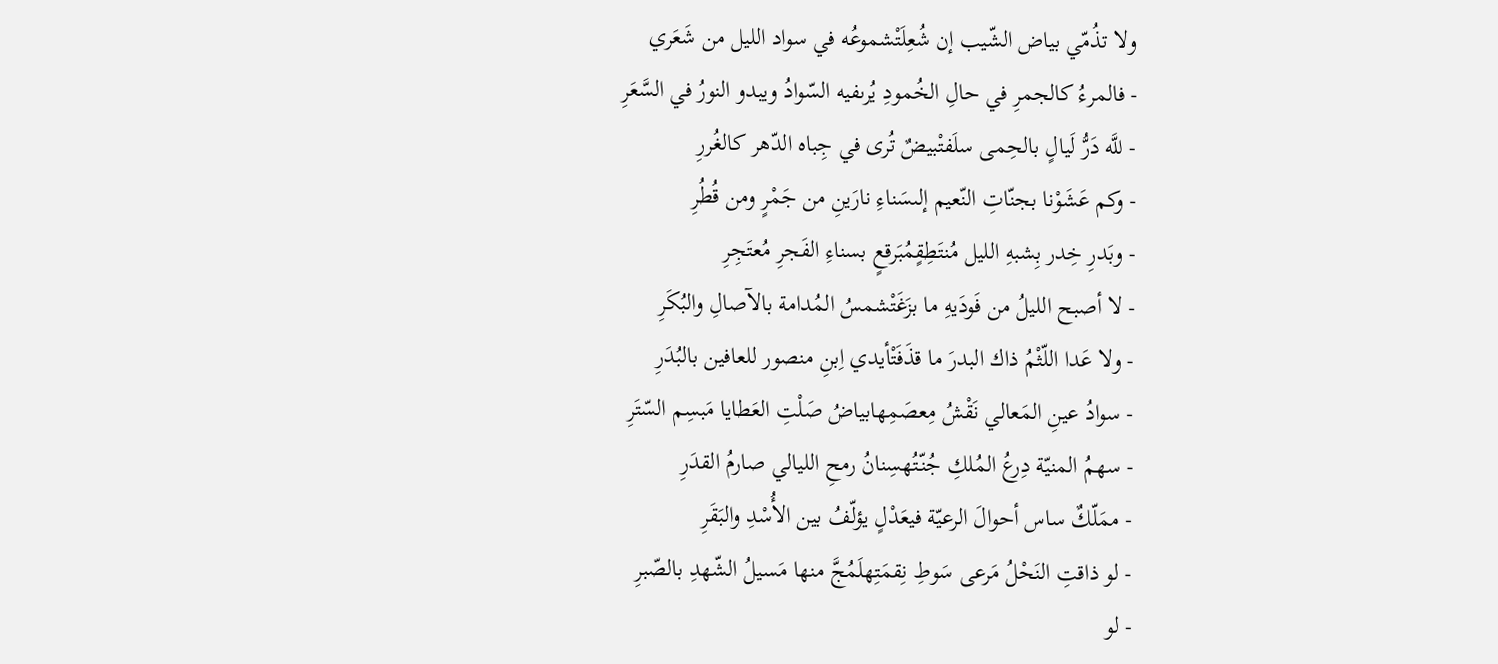ولا تذُمّي بياض الشّيب إن شُعِلَتْشموعُه في سواد الليل من شَعَري
- فالمرءُ كالجمرِ في حالِ الخُمودِ يُرىفيه السّوادُ ويبدو النورُ في السَّعَرِ
- للَّه دَرُّ لَيالٍ بالحِمى سلَفتْبيضٌ تُرى في جِباه الدّهر كالغُررِ
- وكم عَشَوْنا بجنّاتِ النّعيم إلىسَناءِ نارَينِ من جَمْرٍ ومن قُطُرِ
- وبَدرِ خِدر بِشبهِ الليل مُنتَطِقٍمُبَرقعٍ بسناءِ الفَجرِ مُعتَجِرِ
- لا أصبح الليلُ من فَودَيهِ ما بزَغَتْشمسُ المُدامة بالآصالِ والبُكَرِ
- ولا عَدا اللّثْمُ ذاك البدرَ ما قذَفَتْأيدي اِبنِ منصور للعافين بالبُدَرِ
- سوادُ عينِ المَعالي نَقْشُ مِعصَمِهابياضُ صَلْتِ العَطايا مَبسِم السّتَرِ
- سهمُ المنيّة دِرعُ المُلكِ جُنّتُهسِنانُ رمحِ الليالي صارمُ القدَرِ
- ممَلّكٌ ساس أحوالَ الرعيّة فيعَدْلٍ يؤلّفُ بين الأُسْدِ والبَقَرِ
- لو ذاقتِ النَحْلُ مَرعى سَوطِ نِقمَتِهلَمُجَّ منها مَسيلُ الشّهدِ بالصّبرِ
- لو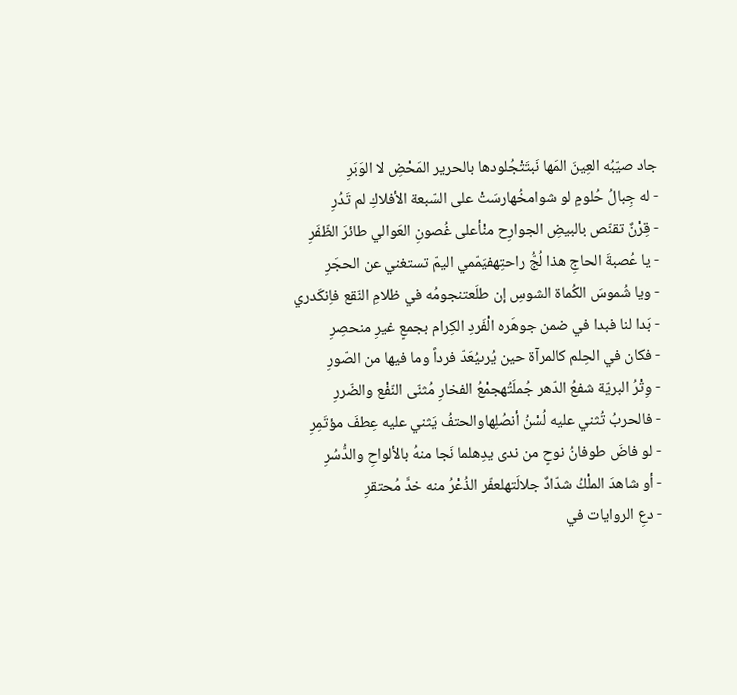جاد صيّبُه العِينَ المَها نَبتَتْجُلودها بالحرير المَحْضِ لا الوَبَرِ
- له جِبالُ حُلومٍ لو شوامخُهارسَتْ على السّبعة الأفلاكِ لم تَدُرِ
- قِرْنٌ تقنّص بالبيضِ الجوارِح منْأعلى غُصونِ العَوالي طائرَ الظّفَرِ
- يا عُصبةَ الحاجِ هذا لُجُّ راحتِهفيَمّمي اليمّ تستغني عن الحجَرِ
- ويا شُموسَ الكُماة الشوسِ إن طلَعتنجومُه في ظلامِ النّقع فاِنكَدري
- بَدا لنا فبدا في ضمن جوهَره الْفَردِ الكِرام بجمعٍ غيرِ منحصِرِ
- فكان في الحِلم كالمرآة حين يُرىيُعَدّ فرداً وما فيها من الصّورِ
- وِتْرُ البريّة شفعُ الدّهر جُملَتُهجمْعُ الفخارِ مُثنّى النّفْع والضّررِ
- فالحربُ تُثني عليه لُسْنُ أنصُلِهاوالحتفُ يَثني عليه عِطفَ مؤتَمِرِ
- لو فاضَ طوفانُ نوحٍ من ندى يدِهلما نَجا منهُ بالألواحِ والدُّسُرِ
- أو شاهدَ الملْكُ شدّادٌ جلالَتهلعفّر الذُعْرُ منه خدَّ مُحتقرِ
- دعِ الروايات في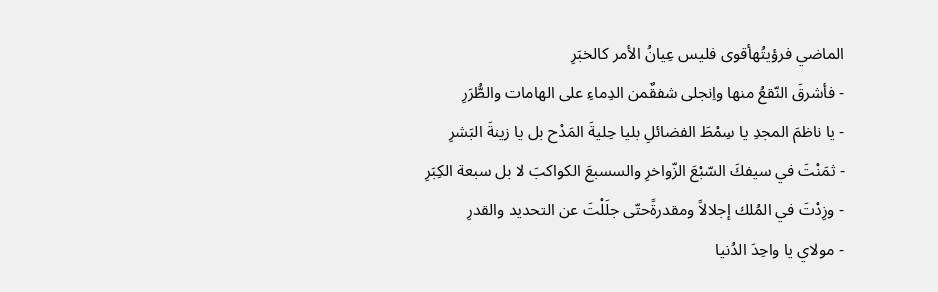الماضي فرؤيتُهأقوى فليس عِيانُ الأمر كالخبَرِ
- فأشرقَ النّقعُ منها واِنجلى شفقٌمن الدِماءِ على الهامات والطُّرَرِ
- يا ناظمَ المجدِ يا سِمْطَ الفضائلِ بليا حِليةَ المَدْح بل يا زينةَ البَشرِ
- ثمَنْتَ في سيفكَ السّبْعَ الزّواخرِ والسسبعَ الكواكبَ لا بل سبعة الكِبَرِ
- وزِدْتَ في المُلك إجلالاً ومقدرةًحتّى جلَلْتَ عن التحديد والقدرِ
- مولاي يا واحِدَ الدُنيا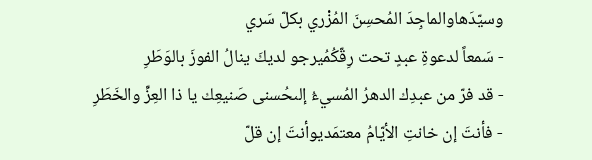وسيّدَهاوالماجِدَ المُحسِنَ المُزْري بكلّ سَري
- سَمعاً لدعوةِ عبدٍ تحت رِقّكُمُيرجو لديكَ ينالُ الفوزَ بالوَطَرِ
- قد فرّ من عبدِك الدهرُ المُسيءُ إلىحُسنى صَنيعِك يا ذا العِزِّ والخَطَرِ
- فأنتَ إن خانتِ الأيّامُ معتمَديوأنتَ إن قلّ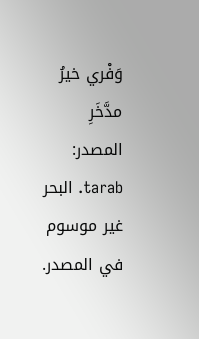وَفْري خيرُ مدَّخَرِ
المصدر: tarab. البحر غير موسوم في المصدر.